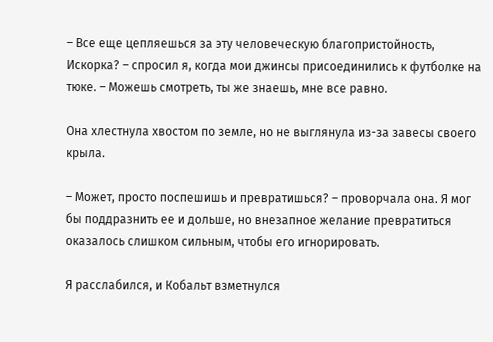– Все еще цепляешься за эту человеческую благопристойность, Искорка? – спросил я, когда мои джинсы присоединились к футболке на тюке. – Можешь смотреть, ты же знаешь, мне все равно.

Она хлестнула хвостом по земле, но не выглянула из-за завесы своего крыла.

– Может, просто поспешишь и превратишься? – проворчала она. Я мог бы поддразнить ее и дольше, но внезапное желание превратиться оказалось слишком сильным, чтобы его игнорировать.

Я расслабился, и Кобальт взметнулся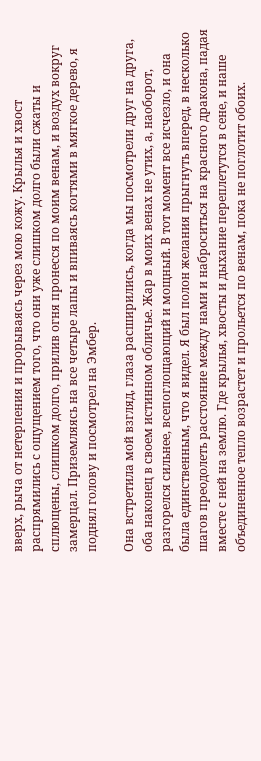вверх, рыча от нетерпения и прорываясь через мою кожу. Крылья и хвост распрямились с ощущением того, что они уже слишком долго были сжаты и сплющены, слишком долго, прилив огня пронесся по моим венам, и воздух вокруг замерцал. Приземляясь на все четыре лапы и впиваясь когтями в мягкое дерево, я поднял голову и посмотрел на Эмбер.

Она встретила мой взгляд, глаза расширились, когда мы посмотрели друг на друга, оба наконец в своем истинном обличье. Жар в моих венах не утих, а, наоборот, разгорелся сильнее, всепоглощающий и мощный. В тот момент все исчезло, и она была единственным, что я видел. Я был полон желания прыгнуть вперед, в несколько шагов преодолеть расстояние между нами и наброситься на красного дракона, падая вместе с ней на землю. Где крылья, хвосты и дыхание переплетутся в сене, и наше объединенное тепло возрастет и прольется по венам, пока не поглотит обоих.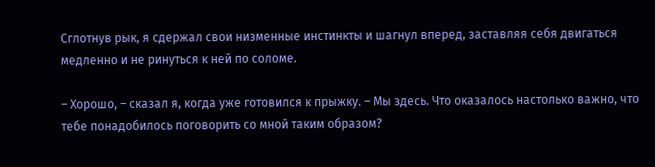Сглотнув рык, я сдержал свои низменные инстинкты и шагнул вперед, заставляя себя двигаться медленно и не ринуться к ней по соломе.

– Хорошо, – сказал я, когда уже готовился к прыжку. – Мы здесь. Что оказалось настолько важно, что тебе понадобилось поговорить со мной таким образом?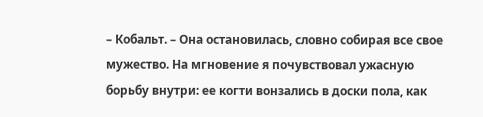– Кобальт. – Она остановилась, словно собирая все свое мужество. На мгновение я почувствовал ужасную борьбу внутри: ее когти вонзались в доски пола, как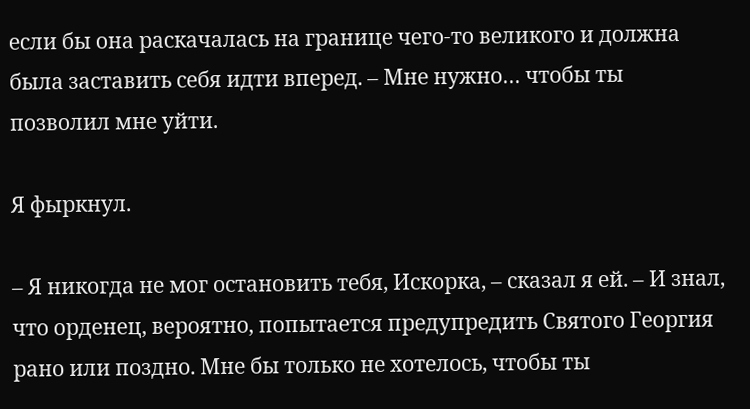если бы она раскачалась на границе чего-то великого и должна была заставить себя идти вперед. – Мне нужно… чтобы ты позволил мне уйти.

Я фыркнул.

– Я никогда не мог остановить тебя, Искорка, – сказал я ей. – И знал, что орденец, вероятно, попытается предупредить Святого Георгия рано или поздно. Мне бы только не хотелось, чтобы ты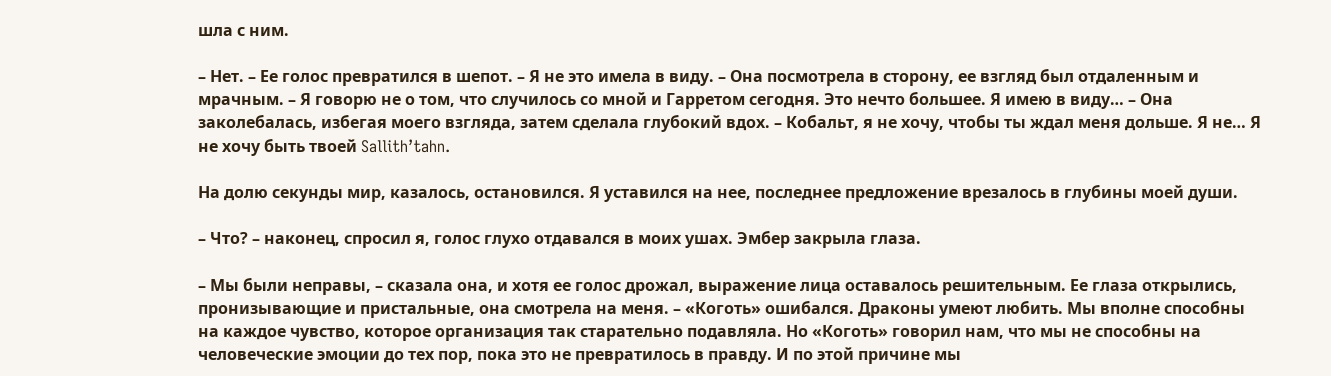шла с ним.

– Нет. – Ее голос превратился в шепот. – Я не это имела в виду. – Она посмотрела в сторону, ее взгляд был отдаленным и мрачным. – Я говорю не о том, что случилось со мной и Гарретом сегодня. Это нечто большее. Я имею в виду… – Она заколебалась, избегая моего взгляда, затем сделала глубокий вдох. – Кобальт, я не хочу, чтобы ты ждал меня дольше. Я не… Я не хочу быть твоей Sallith’tahn.

На долю секунды мир, казалось, остановился. Я уставился на нее, последнее предложение врезалось в глубины моей души.

– Что? – наконец, спросил я, голос глухо отдавался в моих ушах. Эмбер закрыла глаза.

– Мы были неправы, – сказала она, и хотя ее голос дрожал, выражение лица оставалось решительным. Ее глаза открылись, пронизывающие и пристальные, она смотрела на меня. – «Коготь» ошибался. Драконы умеют любить. Мы вполне способны на каждое чувство, которое организация так старательно подавляла. Но «Коготь» говорил нам, что мы не способны на человеческие эмоции до тех пор, пока это не превратилось в правду. И по этой причине мы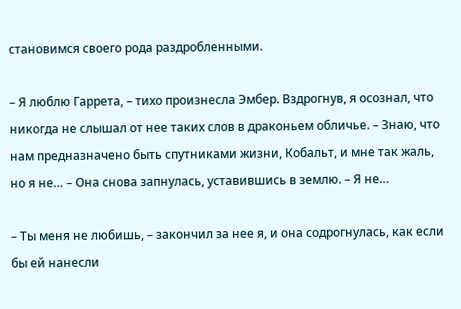становимся своего рода раздробленными.

– Я люблю Гаррета, – тихо произнесла Эмбер. Вздрогнув, я осознал, что никогда не слышал от нее таких слов в драконьем обличье. – Знаю, что нам предназначено быть спутниками жизни, Кобальт, и мне так жаль, но я не… – Она снова запнулась, уставившись в землю. – Я не…

– Ты меня не любишь, – закончил за нее я, и она содрогнулась, как если бы ей нанесли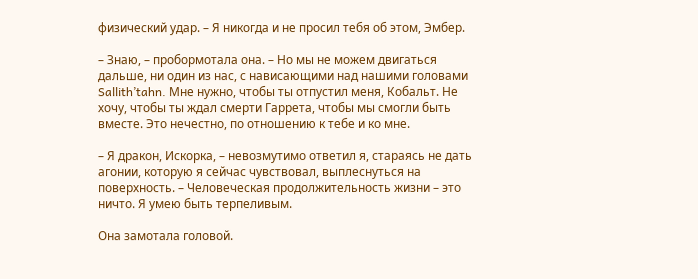физический удар. – Я никогда и не просил тебя об этом, Эмбер.

– Знаю, – пробормотала она. – Но мы не можем двигаться дальше, ни один из нас, с нависающими над нашими головами Sallith’tahn. Мне нужно, чтобы ты отпустил меня, Кобальт. Не хочу, чтобы ты ждал смерти Гаррета, чтобы мы смогли быть вместе. Это нечестно, по отношению к тебе и ко мне.

– Я дракон, Искорка, – невозмутимо ответил я, стараясь не дать агонии, которую я сейчас чувствовал, выплеснуться на поверхность. – Человеческая продолжительность жизни – это ничто. Я умею быть терпеливым.

Она замотала головой.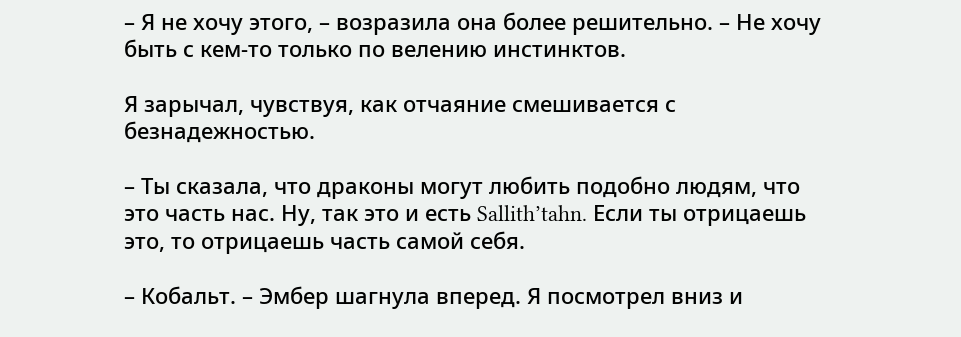– Я не хочу этого, – возразила она более решительно. – Не хочу быть с кем-то только по велению инстинктов.

Я зарычал, чувствуя, как отчаяние смешивается с безнадежностью.

– Ты сказала, что драконы могут любить подобно людям, что это часть нас. Ну, так это и есть Sallith’tahn. Если ты отрицаешь это, то отрицаешь часть самой себя.

– Кобальт. – Эмбер шагнула вперед. Я посмотрел вниз и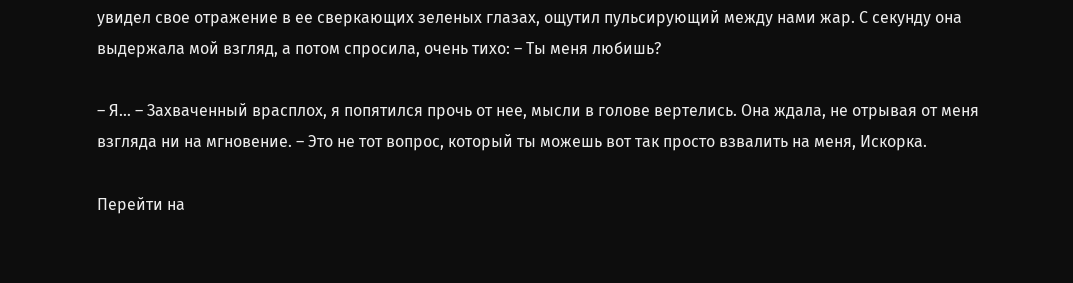увидел свое отражение в ее сверкающих зеленых глазах, ощутил пульсирующий между нами жар. С секунду она выдержала мой взгляд, а потом спросила, очень тихо: – Ты меня любишь?

– Я… – Захваченный врасплох, я попятился прочь от нее, мысли в голове вертелись. Она ждала, не отрывая от меня взгляда ни на мгновение. – Это не тот вопрос, который ты можешь вот так просто взвалить на меня, Искорка.

Перейти на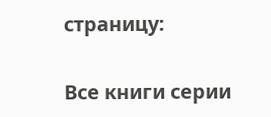страницу:

Все книги серии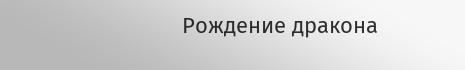Рождение дракона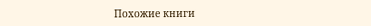Похожие книги